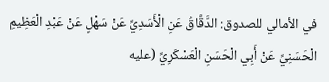في الأمالي للصدوق: الدَّقَّاقُ عَنِ الْأَسَدِيِّ عَنْ سَهْلٍ عَنْ عَبْدِ الْعَظِيمِ الْحَسَنِيِّ عَنْ أَبِي الْحَسَنِ الْعَسْكَرِيِّ (عليه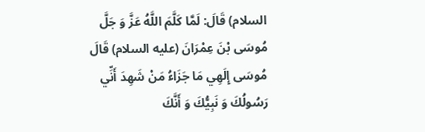السلام) قَالَ: لَمَّا كَلَّمَ اللَّهُ عَزَّ وَ جَلَّ مُوسَى بْنَ عِمْرَانَ (عليه السلام) قَالَ مُوسَى إِلَهِي مَا جَزَاءُ مَنْ شَهِدَ أَنِّي رَسُولُكَ وَ نَبِيُّكَ وَ أَنَّكَ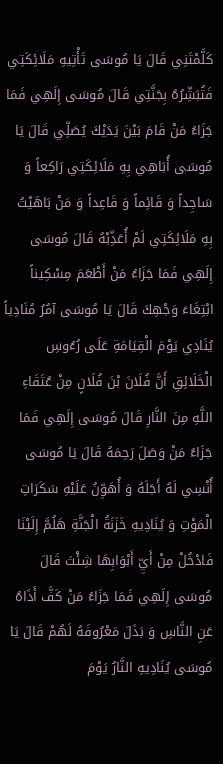كَلَّمْتَنِي قَالَ يَا مُوسَى تَأْتِيهِ مَلَائِكَتِي فَتُبَشِّرُهُ بِجَنَّتِي قَالَ مُوسَى إِلَهِي فَمَا جَزَاءُ مَنْ قَامَ بَيْنَ يَدَيْكَ يُصَلِّي قَالَ يَا مُوسَى أُبَاهِي بِهِ مَلَائِكَتِي رَاكِعاً وَ سَاجِداً وَ قَائِماً وَ قَاعِداً وَ مَنْ بَاهَيْتُ بِهِ مَلَائِكَتِي لَمْ أُعَذِّبْهُ قَالَ مُوسَى إِلَهِي فَمَا جَزَاءُ مَنْ أَطْعَمَ مِسْكِيناً ابْتِغَاءَ وَجْهِكَ قَالَ يَا مُوسَى آمُرُ مُنَادِياً يُنَادِي يَوْمَ الْقِيَامَةِ عَلَى رُءُوسِ الْخَلَائِقِ أَنَّ فُلَانَ بْنَ فُلَانٍ مِنْ عُتَقَاءِ اللَّهِ مِنَ النَّارِ قَالَ مُوسَى إِلَهِي فَمَا جَزَاءُ مَنْ وَصَلَ رَحِمَهُ قَالَ يَا مُوسَى أُنْسِي لَهُ أَجَلَهُ وَ أُهَوِّنُ عَلَيْهِ سَكَرَاتِ الْمَوْتِ وَ يُنَادِيهِ خَزَنَةُ الْجَنَّةِ هَلُمَّ إِلَيْنَا فَادْخُلْ مِنْ أَيِّ أَبْوَابِهَا شِئْتَ قَالَ مُوسَى إِلَهِي فَمَا جَزَاءُ مَنْ كَفَّ أَذَاهُ عَنِ النَّاسِ وَ بَذَلَ مَعْرُوفَهُ لَهُمْ قَالَ يَا مُوسَى يُنَادِيهِ النَّارُ يَوْمَ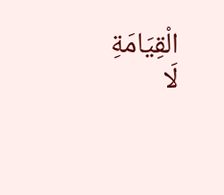الْقِيَامَةِ لَا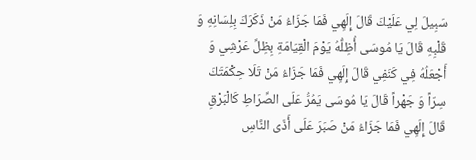سَبِيلَ لِي عَلَيْكَ قَالَ إِلَهِي فَمَا جَزَاءُ مَنْ ذَكَرَكَ بِلِسَانِهِ وَ قَلْبِهِ قَالَ يَا مُوسَى أُظِلُّهُ يَوْمَ الْقِيَامَةِ بِظِلِّ عَرْشِي وَ أَجْعَلُهُ فِي كَنَفِي قَالَ إِلَهِي فَمَا جَزَاءُ مَنْ تَلَا حِكْمَتَكَ سِرّاً وَ جَهْراً قَالَ يَا مُوسَى يَمُرُّ عَلَى الصِّرَاطِ كَالْبَرْقِ قَالَ إِلَهِي فَمَا جَزَاءُ مَنْ صَبَرَ عَلَى أَذَى النَّاسِ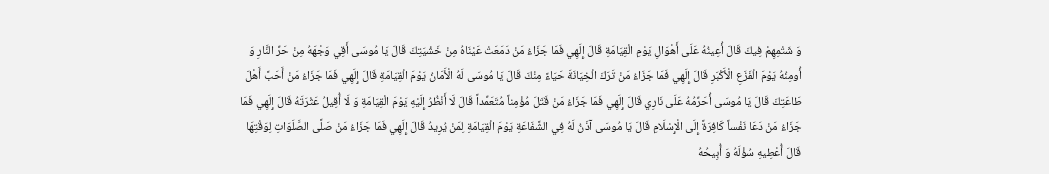وَ شَتْمِهِمْ فِيكَ قَالَ أُعِينُهُ عَلَى أَهْوَالِ يَوْمِ الْقِيَامَةِ قَالَ إِلَهِي فَمَا جَزَاءُ مَنْ دَمَعَتْ عَيْنَاهُ مِنْ خَشْيَتِكَ قَالَ يَا مُوسَى أَقِي وَجْهَهُ مِنْ حَرِّ النَّارِ وَ أُومِنُهُ يَوْمَ الْفَزَعِ الْأَكْبَرِ قَالَ إِلَهِي فَمَا جَزَاءُ مَنْ تَرَكَ الْخِيَانَةَ حَيَاءً مِنْكَ قَالَ يَا مُوسَى لَهُ الْأَمَانُ يَوْمَ الْقِيَامَةِ قَالَ إِلَهِي فَمَا جَزَاءُ مَنْ أَحَبَّ أَهْلَ طَاعَتِكَ قَالَ يَا مُوسَى أُحَرِّمُهُ عَلَى نَارِي قَالَ إِلَهِي فَمَا جَزَاءُ مَنْ قَتَلَ مُؤْمِناً مُتَعَمِّداً قَالَ لَا أَنْظُرُ إِلَيْهِ يَوْمَ الْقِيَامَةِ وَ لَا أُقِيلُ عَثْرَتَهُ قَالَ إِلَهِي فَمَا جَزَاءُ مَنْ دَعَا نَفْساً كَافِرَةً إِلَى الْإِسْلَامِ قَالَ يَا مُوسَى آذَنُ لَهُ فِي الشَّفَاعَةِ يَوْمَ الْقِيَامَةِ لِمَنْ يُرِيدُ قَالَ إِلَهِي فَمَا جَزَاءُ مَنْ صَلَّى الصَّلَوَاتِ لِوَقْتِهَا قَالَ أُعْطِيهِ سُؤْلَهُ وَ أُبِيحُهُ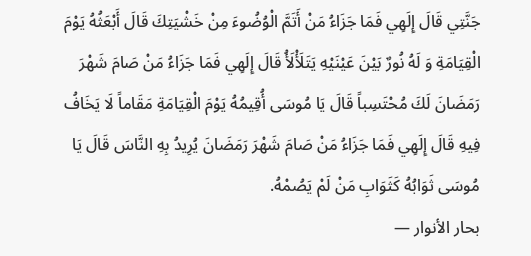جَنَّتِي قَالَ إِلَهِي فَمَا جَزَاءُ مَنْ أَتَمَّ الْوُضُوءَ مِنْ خَشْيَتِكَ قَالَ أَبْعَثُهُ يَوْمَ الْقِيَامَةِ وَ لَهُ نُورٌ بَيْنَ عَيْنَيْهِ يَتَلَأْلَأُ قَالَ إِلَهِي فَمَا جَزَاءُ مَنْ صَامَ شَهْرَ رَمَضَانَ لَكَ مُحْتَسِباً قَالَ يَا مُوسَى أُقِيمُهُ يَوْمَ الْقِيَامَةِ مَقَاماً لَا يَخَافُ فِيهِ قَالَ إِلَهِي فَمَا جَزَاءُ مَنْ صَامَ شَهْرَ رَمَضَانَ يُرِيدُ بِهِ النَّاسَ قَالَ يَا مُوسَى ثَوَابُهُ كَثَوَابِ مَنْ لَمْ يَصُمْهُ.
بحار الأنوار —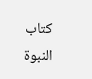كتاب النبوة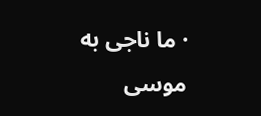· ما ناجى به موسى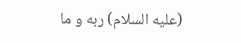(عليه السلام) ربه و ما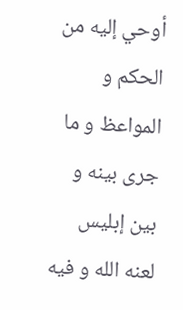أوحي إليه من الحكم و المواعظ و ما جرى بينه و بين إبليس لعنه الله و فيه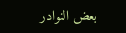بعض النوادر